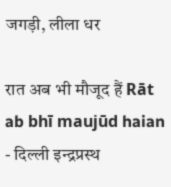जगड़ी, लीला धर

रात अब भी मौजूद हैं Rāt ab bhī maujūd haian - दिल्ली इन्द्रप्रस्थ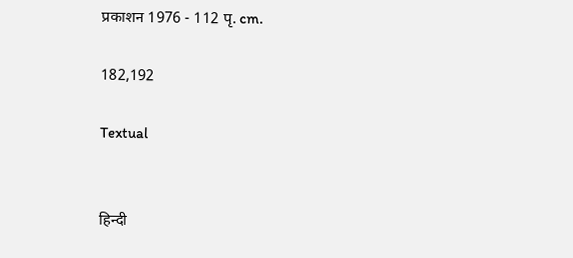प्रकाशन 1976 - 112 पृ. cm.

182,192

Textual


हिन्दी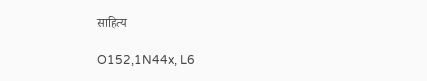साहित्य

O152,1N44x, L6